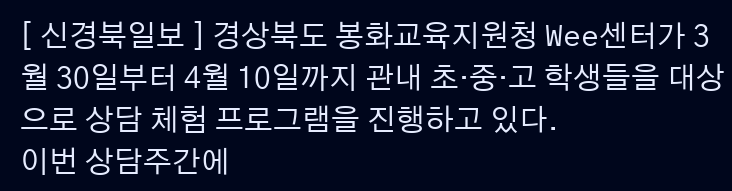[ 신경북일보 ] 경상북도 봉화교육지원청 Wee센터가 3월 30일부터 4월 10일까지 관내 초·중·고 학생들을 대상으로 상담 체험 프로그램을 진행하고 있다.
이번 상담주간에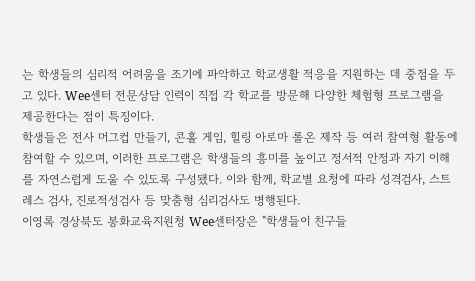는 학생들의 심리적 어려움을 조기에 파악하고 학교생활 적응을 지원하는 데 중점을 두고 있다. Wee센터 전문상담 인력이 직접 각 학교를 방문해 다양한 체험형 프로그램을 제공한다는 점이 특징이다.
학생들은 전사 머그컵 만들기, 콘홀 게임, 힐링 아로마 롤온 제작 등 여러 참여형 활동에 참여할 수 있으며, 이러한 프로그램은 학생들의 흥미를 높이고 정서적 안정과 자기 이해를 자연스럽게 도울 수 있도록 구성됐다. 이와 함께, 학교별 요청에 따라 성격검사, 스트레스 검사, 진로적성검사 등 맞춤형 심리검사도 병행된다.
이영록 경상북도 봉화교육지원청 Wee센터장은 "학생들이 친구들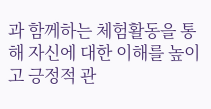과 함께하는 체험활동을 통해 자신에 대한 이해를 높이고 긍정적 관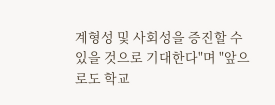계형성 및 사회성을 증진할 수 있을 것으로 기대한다"며 "앞으로도 학교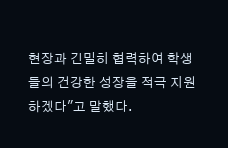현장과 긴밀히 협력하여 학생들의 건강한 성장을 적극 지원하겠다"고 말했다.